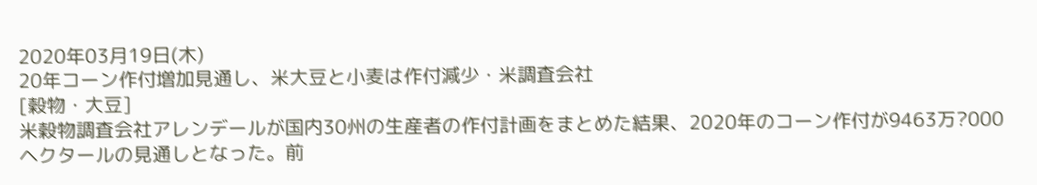2020年03月19日(木)
20年コーン作付増加見通し、米大豆と小麦は作付減少・米調査会社
[穀物・大豆]
米穀物調査会社アレンデールが国内30州の生産者の作付計画をまとめた結果、2020年のコーン作付が9463万?000ヘクタールの見通しとなった。前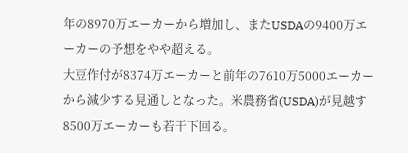年の8970万エーカーから増加し、またUSDAの9400万エーカーの予想をやや超える。
大豆作付が8374万エーカーと前年の7610万5000エーカーから減少する見通しとなった。米農務省(USDA)が見越す8500万エーカーも若干下回る。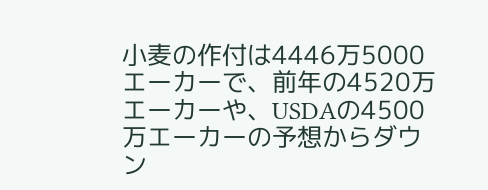小麦の作付は4446万5000エーカーで、前年の4520万エーカーや、USDAの4500万エーカーの予想からダウン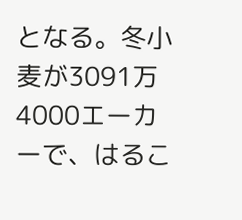となる。冬小麦が3091万4000エーカーで、はるこ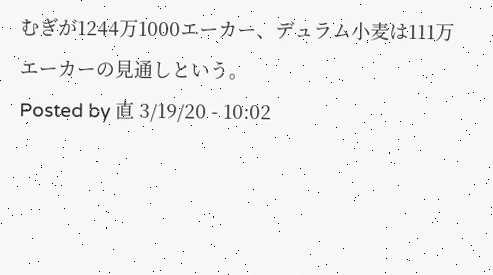むぎが1244万1000エーカー、デュラム小麦は111万エーカーの見通しという。
Posted by 直 3/19/20 - 10:02